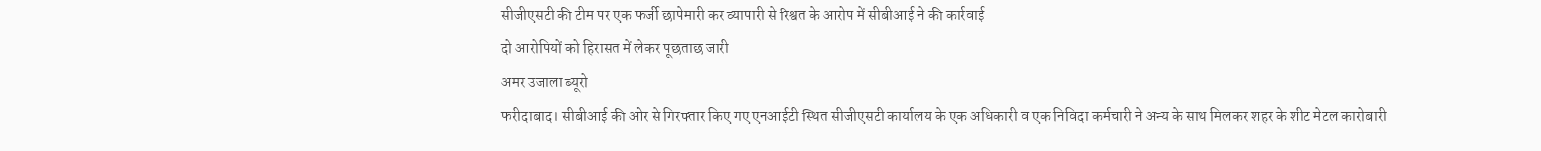सीजीएसटी की टीम पर एक फर्जी छापेमारी कर व्यापारी से रिश्वत के आरोप में सीबीआई ने की कार्रवाई
दो आरोपियों को हिरासत में लेकर पूछताछ जारी
अमर उजाला ब्यूरो
फरीदाबाद। सीबीआई की ओर से गिरफ्तार किए गए एनआईटी स्थित सीजीएसटी कार्यालय के एक अधिकारी व एक निविदा कर्मचारी ने अन्य के साथ मिलकर शहर के शीट मेटल कारोबारी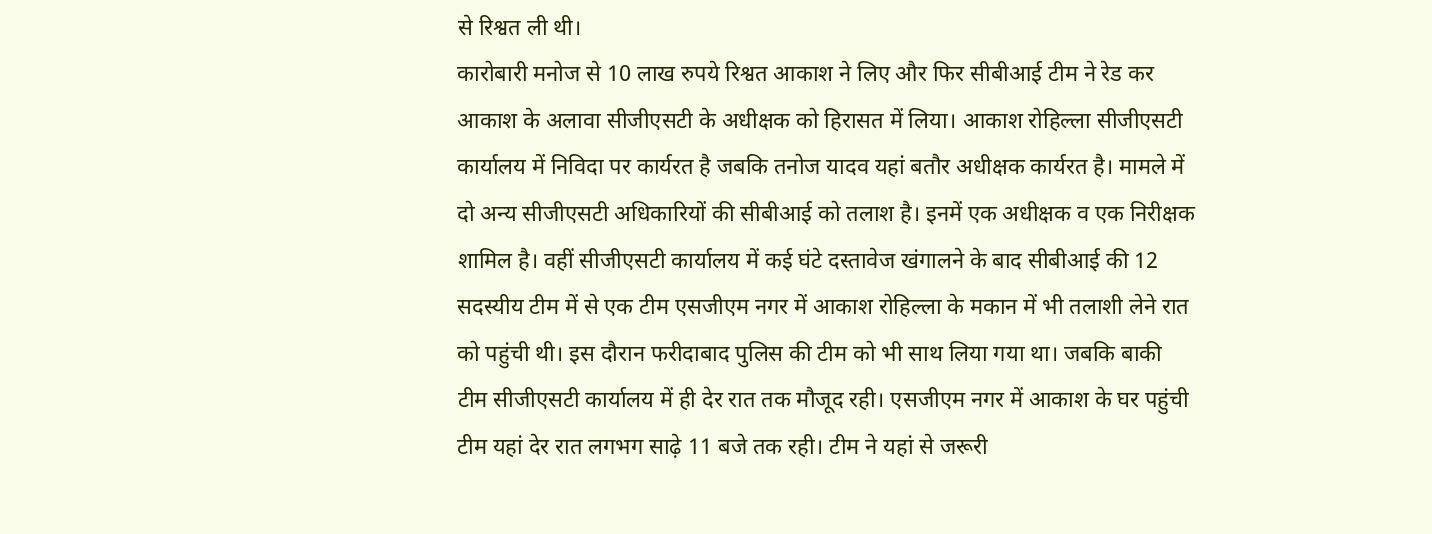से रिश्वत ली थी।
कारोबारी मनोज से 10 लाख रुपये रिश्वत आकाश ने लिए और फिर सीबीआई टीम ने रेड कर आकाश के अलावा सीजीएसटी के अधीक्षक को हिरासत में लिया। आकाश रोहिल्ला सीजीएसटी कार्यालय में निविदा पर कार्यरत है जबकि तनोज यादव यहां बतौर अधीक्षक कार्यरत है। मामले में दो अन्य सीजीएसटी अधिकारियों की सीबीआई को तलाश है। इनमें एक अधीक्षक व एक निरीक्षक शामिल है। वहीं सीजीएसटी कार्यालय में कई घंटे दस्तावेज खंगालने के बाद सीबीआई की 12 सदस्यीय टीम में से एक टीम एसजीएम नगर में आकाश रोहिल्ला के मकान में भी तलाशी लेने रात को पहुंची थी। इस दौरान फरीदाबाद पुलिस की टीम को भी साथ लिया गया था। जबकि बाकी टीम सीजीएसटी कार्यालय में ही देर रात तक मौजूद रही। एसजीएम नगर में आकाश के घर पहुंची टीम यहां देर रात लगभग साढ़े 11 बजे तक रही। टीम ने यहां से जरूरी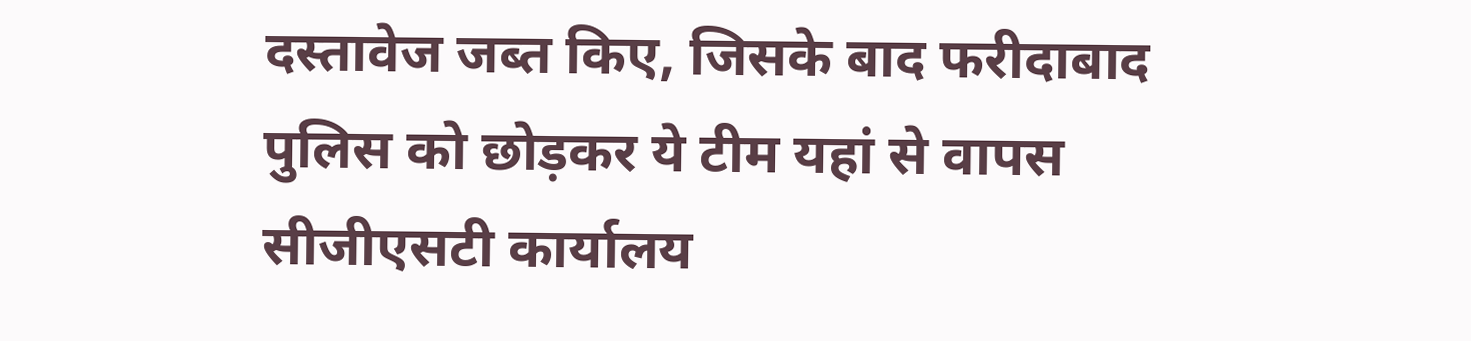दस्तावेज जब्त किए, जिसके बाद फरीदाबाद पुलिस को छोड़कर ये टीम यहां से वापस सीजीएसटी कार्यालय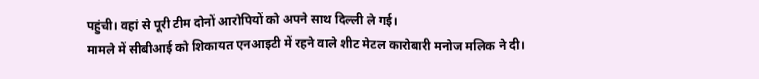पहुंची। वहां से पूरी टीम दोनों आरोपियों को अपने साथ दिल्ली ले गई।
मामले में सीबीआई को शिकायत एनआइटी में रहने वाले शीट मेटल कारोबारी मनोज मलिक ने दी।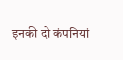इनकी दो कंपनियां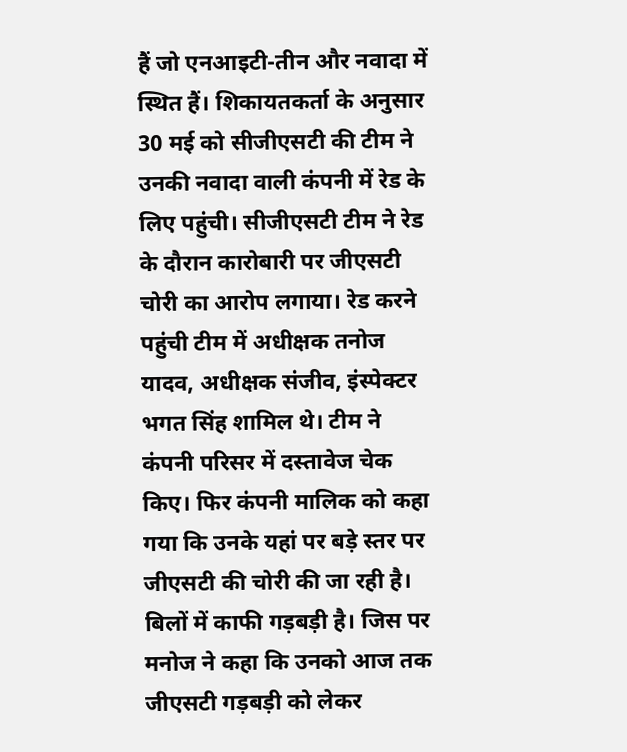हैं जो एनआइटी-तीन और नवादा में स्थित हैं। शिकायतकर्ता के अनुसार 30 मई को सीजीएसटी की टीम ने उनकी नवादा वाली कंपनी में रेड के लिए पहुंची। सीजीएसटी टीम ने रेड के दौरान कारोबारी पर जीएसटी चोरी का आरोप लगाया। रेड करने पहुंची टीम में अधीक्षक तनोज यादव, अधीक्षक संजीव, इंस्पेक्टर भगत सिंह शामिल थे। टीम ने कंपनी परिसर में दस्तावेज चेक किए। फिर कंपनी मालिक को कहा गया कि उनके यहां पर बड़े स्तर पर जीएसटी की चोरी की जा रही है। बिलों में काफी गड़बड़ी है। जिस पर मनोज ने कहा कि उनको आज तक जीएसटी गड़बड़ी को लेकर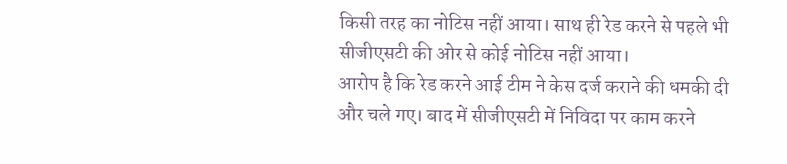किसी तरह का नोटिस नहीं आया। साथ ही रेड करने से पहले भी सीजीएसटी की ओर से कोई नोटिस नहीं आया।
आरोप है कि रेड करने आई टीम ने केस दर्ज कराने की धमकी दी और चले गए। बाद में सीजीएसटी में निविदा पर काम करने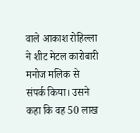वाले आकाश रोहिल्ला ने शीट मेटल कारोबारी मनोज मलिक से संपर्क किया। उसने कहा कि वह 50 लाख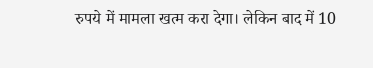रुपये में मामला खत्म करा देगा। लेकिन बाद में 10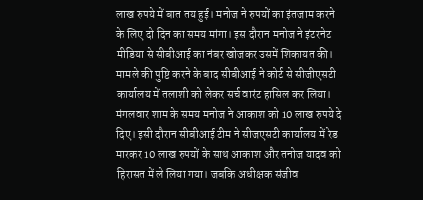लाख रुपये में बात तय हुई। मनोज ने रुपयों का इंतजाम करने के लिए दो दिन का समय मांगा। इस दौरान मनोज ने इंटरनेट मीडिया से सीबीआई का नंबर खोजकर उसमें शिकायत की। मामले की पुष्टि करने के बाद सीबीआई ने कोर्ट से सीजीएसटी कार्यालय में तलाशी को लेकर सर्च वारंट हासिल कर लिया। मंगलवार शाम के समय मनोज ने आकाश को 10 लाख रुपये दे दिए। इसी दौरान सीबीआई टीम ने सीजएसटी कार्यालय में रेड मारकर 10 लाख रुपयों के साथ आकाश और तनोज यादव को हिरासत में ले लिया गया। जबकि अधीक्षक संजीव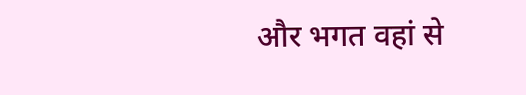और भगत वहां से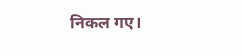निकल गए।